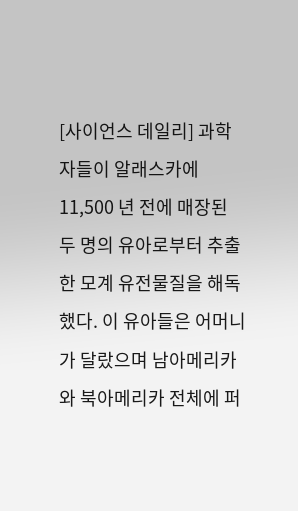[사이언스 데일리] 과학자들이 알래스카에 11,500 년 전에 매장된 두 명의 유아로부터 추출한 모계 유전물질을 해독했다. 이 유아들은 어머니가 달랐으며 남아메리카와 북아메리카 전체에 퍼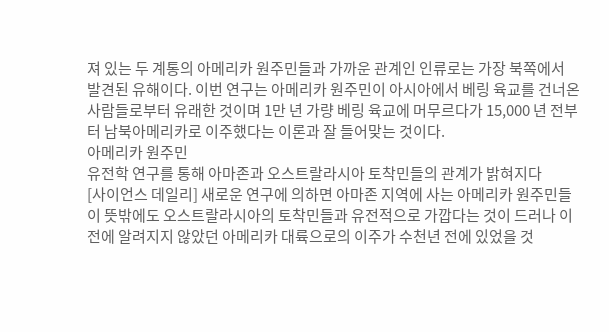져 있는 두 계통의 아메리카 원주민들과 가까운 관계인 인류로는 가장 북쪽에서 발견된 유해이다. 이번 연구는 아메리카 원주민이 아시아에서 베링 육교를 건너온 사람들로부터 유래한 것이며 1만 년 가량 베링 육교에 머무르다가 15,000 년 전부터 남북아메리카로 이주했다는 이론과 잘 들어맞는 것이다.
아메리카 원주민
유전학 연구를 통해 아마존과 오스트랄라시아 토착민들의 관계가 밝혀지다
[사이언스 데일리] 새로운 연구에 의하면 아마존 지역에 사는 아메리카 원주민들이 뜻밖에도 오스트랄라시아의 토착민들과 유전적으로 가깝다는 것이 드러나 이전에 알려지지 않았던 아메리카 대륙으로의 이주가 수천년 전에 있었을 것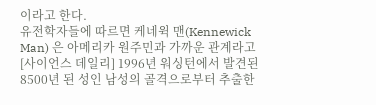이라고 한다.
유전학자들에 따르면 케네윅 맨(Kennewick Man) 은 아메리카 원주민과 가까운 관계라고
[사이언스 데일리] 1996년 워싱턴에서 발견된 8500년 된 성인 남성의 골격으로부터 추출한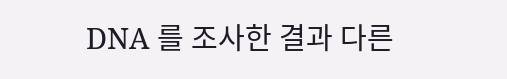DNA 를 조사한 결과 다른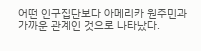어떤 인구집단보다 아메리카 원주민과 가까운 관계인 것으로 나타났다.